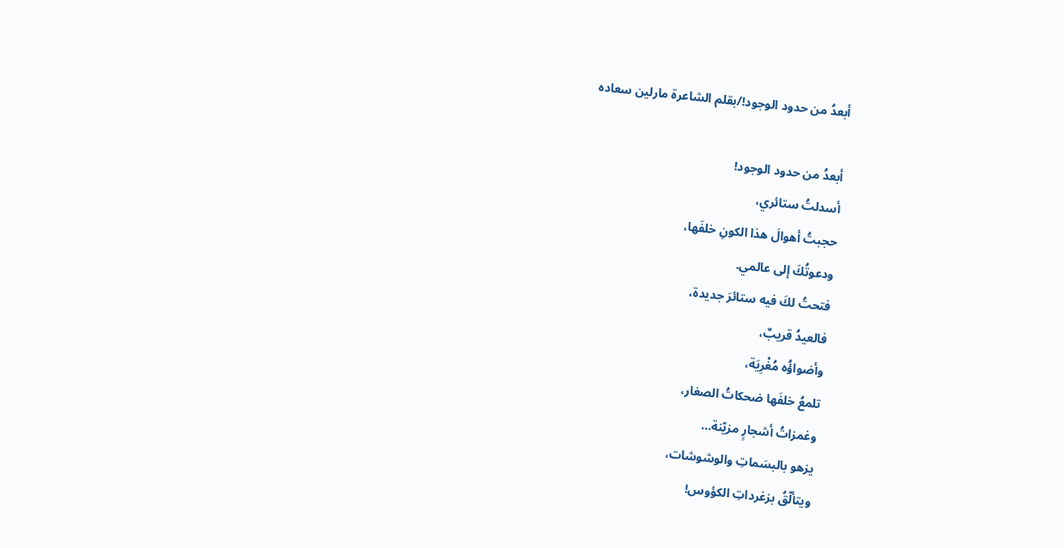أبعدُ من حدود الوجود!/بقلم الشاعرة مارلين سعاده

أبعدُ من حدود الوجود!
أسدلتُ ستائري،
حجبتُ أهوالَ هذا الكونِ خلفَها،
ودعوتُكَ إلى عالمي.
فتحتُ لكَ فيه ستائرَ جديدة،
فالعيدُ قريبٌ،
وأضواؤُه مُغْرِيَة،
تلمعُ خلفَها ضحكاتُ الصغار،
وغمزاتُ أشجارٍ مزيّنة…
يزهو بالبسَماتِ والوشوشات،
ويتألّقُ بزغرداتِ الكؤوس!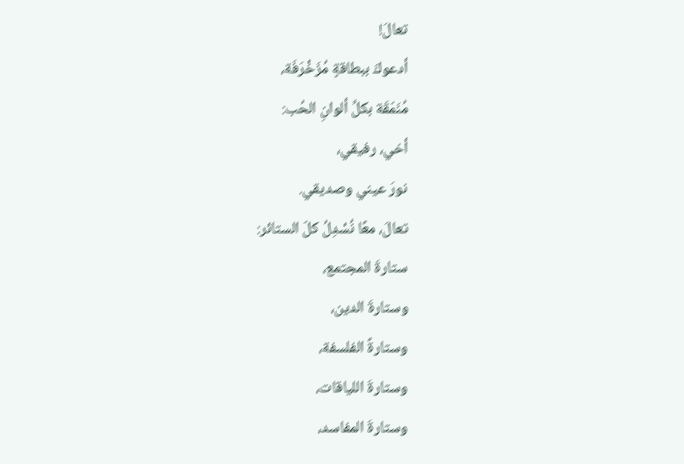تعالَ!
أدعوكَ ببطاقةٍ مُزَخْرَفَة،
مُنَمّقَة بكلِّ ألوانِ الحُب:
أخي، رفيقي،
نورَ عيني وصديقي.
تعالَ، معًا نُسْدِلُ كلّ الستائر:
ستارةَ المجتمع،
وستارةَ الدين،
وستارةً الفلسفة،
وستارةَ اللياقات،
وستارةَ المفاسد،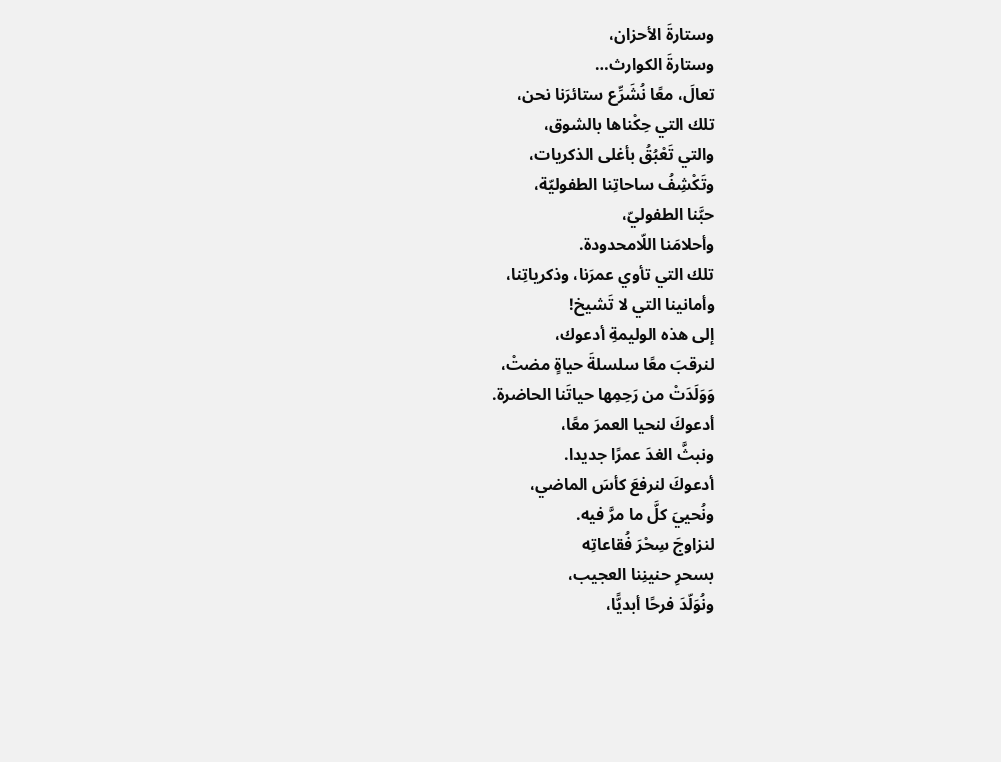وستارةَ الأحزان،
وستارةَ الكوارث…
تعالَ، معًا نُشَرِّع ستائرَنا نحن،
تلك التي حِكْناها بالشوق،
والتي تَعْبُقُ بأغلى الذكريات،
وتَكْشِفُ ساحاتِنا الطفوليّة،
حبَّنا الطفوليّ،
وأحلامَنا اللّامحدودة.
تلك التي تأوي عمرَنا، وذكرياتِنا،
وأمانينا التي لا تَشيخ!
إلى هذه الوليمةِ أدعوك،
لنرقبَ معًا سلسلةَ حياةٍ مضتْ،
وَوَلَدَتْ من رَحِمِها حياتَنا الحاضرة.
أدعوكَ لنحيا العمرَ معًا،
ونبثَّ الغدَ عمرًا جديدا.
أدعوكَ لنرفعَ كأسَ الماضي،
ونُحييَ كلَّ ما مرَّ فيه.
لنزاوجَ سِحْرَ فُقاعاتِه
بسحرِ حنينِنا العجيب،
ونُوَلّدَ فرحًا أبديًّا،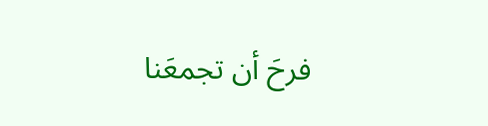فرحَ أن تجمعَنا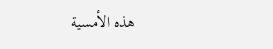هذه الأمسية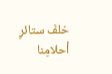خلفَ ستائرِ أحلامِنا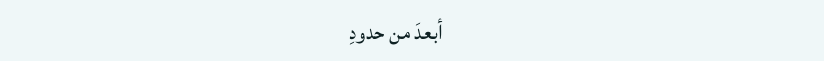أبعدَ من حدودِ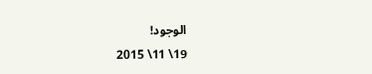الوجود!
19\ 11\ 2015